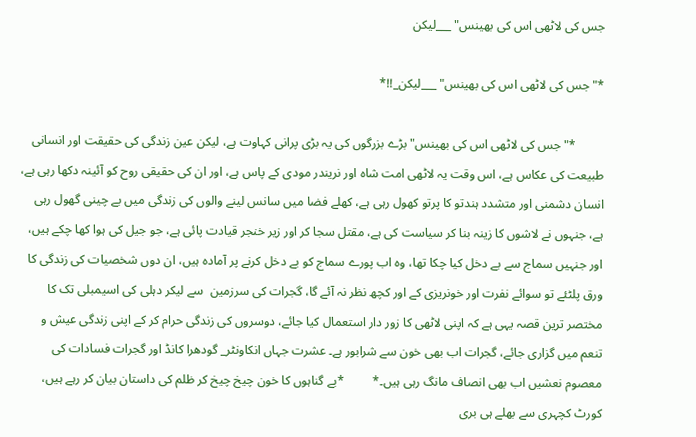جس کی لاٹھی اس کی بھینس" ___لیکن

*"جس کی لاٹھی اس کی بھینس" ___لیکن_!!*

         *" جس کی لاٹھی اس کی بھینس" بڑے بزرگوں کی یہ بڑی پرانی کہاوت ہے، لیکن عین زندگی کی حقیقت اور انسانی طبیعت کی عکاس ہے، اس وقت یہ لاٹھی امت شاہ اور نریندر مودی کے پاس ہے، اور ان کی حقیقی روح کو آئینہ دکھا رہی ہے، انسان دشمنی اور متشدد ہندتو کا پرتو کھول رہی ہے، کھلے فضا میں سانس لینے والوں کی زندگی میں بے چینی گھول رہی ہے، جنہوں نے لاشوں کا زینہ بنا کر سیاست کی ہے، مقتل سجا کر اور زیر خنجر قیادت پائی ہے، جو جیل کی ہوا کھا چکے ہیں، اور جنہیں سماج سے بے دخل کیا چکا تھا، وہ اب پورے سماج کو بے دخل کرنے پر آمادہ ہیں، ان دوں شخصیات کی زندگی کا ورق پلٹئے تو سوائے نفرت اور خونریزی کے اور کچھ نظر نہ آئے گا، گجرات کی سرزمین  سے لیکر دہلی کی اسیمبلی تک کا مختصر ترین قصہ یہی ہے کہ اپنی لاٹھی کا زور دار استعمال کیا جائے، دوسروں کی زندگی حرام کر کے اپنی زندگی عیش و تنعم میں گزاری جائے، گجرات اب بھی خون سے شرابور ہے۔ عشرت جہاں انکاونٹر_ گودھرا کانڈ اور گجرات فسادات کی معصوم نعشیں اب بھی انصاف مانگ رہی ہیں۔*         *بے گناہوں کا خون چیخ چیخ کر ظلم کی داستان بیان کر رہے ہیں، کورٹ کچہری سے بھلے ہی بری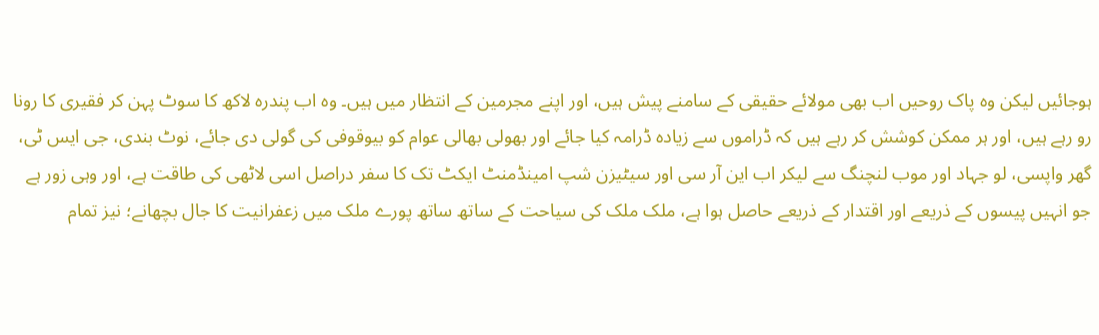ہوجائیں لیکن وہ پاک روحیں اب بھی مولائے حقیقی کے سامنے پیش ہیں، اور اپنے مجرمین کے انتظار میں ہیں۔ وہ اب پندرہ لاکھ کا سوٹ پہن کر فقیری کا رونا رو رہے ہیں، اور ہر ممکن کوشش کر رہے ہیں کہ ڈراموں سے زیادہ ڈرامہ کیا جائے اور بھولی بھالی عوام کو بیوقوفی کی گولی دی جائے، نوٹ بندی، جی ایس ٹی، گھر واپسی، لو جہاد اور موب لنچنگ سے لیکر اب این آر سی اور سیٹیزن شپ امینڈمنٹ ایکٹ تک کا سفر دراصل اسی لاٹھی کی طاقت ہے، اور وہی زور ہے جو انہیں پیسوں کے ذریعے اور اقتدار کے ذریعے حاصل ہوا ہے، ملک ملک کی سیاحت کے ساتھ ساتھ پورے ملک میں زعفرانیت کا جال بچھانے؛ نیز تمام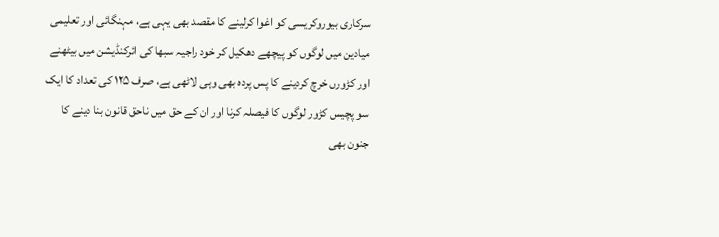سرکاری بیوروکریسی کو اغوا کرلینے کا مقصد بھی یہی ہے، مہنگائی اور تعلیمی میادین میں لوگوں کو پیچھے دھکیل کر خود راجیہ سبھا کی ائرکنڈیشن میں بیٹھنے اور کڑورں خرچ کردینے کا پس پردہ بھی وہی لاٹھی ہے، صرف ۱۲۵ کی تعداد کا ایک سو پچیس کڑور لوگوں کا فیصلہ کرنا اور ان کے حق میں ناحق قانون بنا دینے کا جنون بھی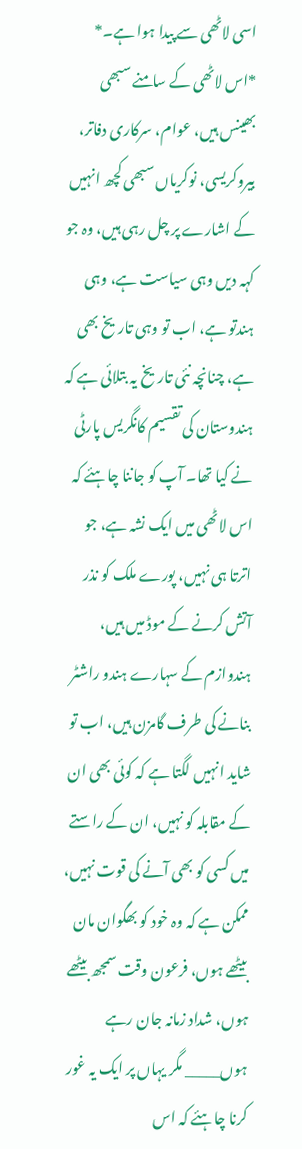اسی لاٹھی سے پیدا ہوا ہے۔*       *اس لاٹھی کے سامنے سبھی بھینس ہیں، عوام، سرکاری دفاتر،  بیروکریسی، نوکریاں سبھی کچھ انہیں کے اشارے پر چل رہی ہیں، وہ جو کہہ دیں وہی سیاست ہے، وہی ہندتو ہے، اب تو وہی تاریخ بھی ہے، چنانچہ نئی تاریخ یہ بتلائی ہے کہ ہندوستان کی تقسیم کانگریس پارٹی نے کیا تھا۔ آپ کو جاننا چاہئے کہ اس لاٹھی میں ایک نشہ ہے، جو اترتا ہی نہیں، پورے ملک کو نذر آتش کرنے کے موڈ میں ہیں، ہندوازم کے سہارے ہندو راشٹر بنانے کی طرف گامزن ہیں، اب تو شاید انہیں لگتا ہے کہ کوئی بھی ان کے مقابلہ کو نہیں، ان کے راستے میں کسی کو بھی آنے کی قوت نہیں، ممکن ہے کہ وہ خود کو بھگوان مان بیٹھے ہوں، فرعون وقت سمجھ بیٹھے ہوں، شداد زمانہ جان رہے ہوں_____ مگر یہاں پر ایک یہ غور کرنا چاہئے کہ اس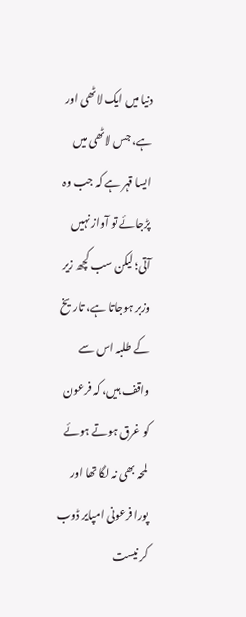دنیا میں ایک لاٹھی اور ہے، جس لاٹھی میں ایسا قہر ہے کہ جب وہ پڑجائے تو آواز نہیں آتی؛ لیکن سب کچھ زیر وزبر ہوجاتا ہے، تاریخ کے طلبہ اس سے واقف ہیں، کہ فرعون کو غرق ہوتے ہوئے لمحہ بھی نہ لگا تھا اور پورا فرعونی امپایر ڈوب کر نیست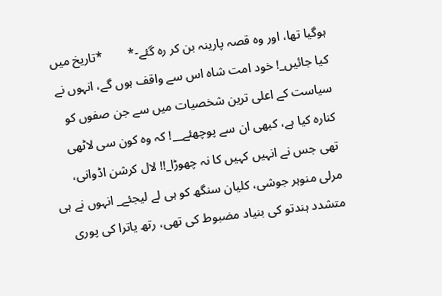ہوگیا تھا، اور وہ قصہ پارینہ بن کر رہ گئے-*        *تاریخ میں کیا جائیں_! خود امت شاہ اس سے واقف ہوں گے، انہوں نے سیاست کے اعلی ترین شخصیات میں سے جن صفوں کو کنارہ کیا ہے، کبھی ان سے پوچھئے__! کہ وہ کون سی لاٹھی تھی جس نے انہیں کہیں کا نہ چھوڑا_!! لال کرشن اڈوانی، مرلی منوہر جوشی، کلیان سنگھ کو ہی لے لیجئے_ انہوں نے ہی متشدد ہندتو کی بنیاد مضبوط کی تھی، رتھ یاترا کی پوری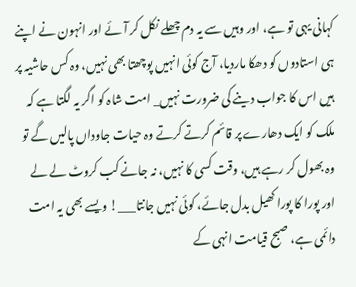کہانی یہی تو ہے، اور وہیں سے یہ دم چھلے نکل کر آئے اور انہون نے اپنے ہی استادوں کو دھکا ماردیا، آج کوئی انہیں پوچھتا بھی نہیں، وہ کس حاشیہ پر ہیں اس کا جواب دینے کی ضرورت نہیں_ امت شاہ کو اگر یہ لگتا ہے کہ ملک کو ایک دھارے پر قائم کرتے کرتے وہ حیات جاوداں پالیں گے تو وہ بھول کر رہے ہیں، وقت کسی کا نہیں، نہ جانے کب کروٹ لے لے اور پورا کا پورا کھیل بدل جائے، کوئی نہیں جانتا___! ویسے بھی یہ امت دائمی ہے، صبح قیامت انہی کے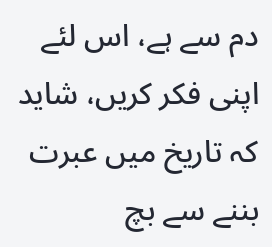دم سے ہے، اس لئے اپنی فکر کریں، شاید کہ تاریخ میں عبرت بننے سے بچ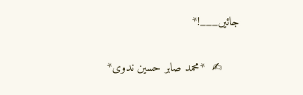جائیں___!*

     ✍  *محمد صابر حسین ندوی*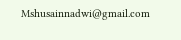Mshusainnadwi@gmail.com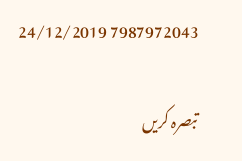7987972043 24/12/2019

تبصرہ کریں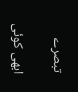تبصرے

ابھی کوئی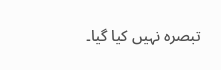تبصرہ نہیں کیا گیا۔